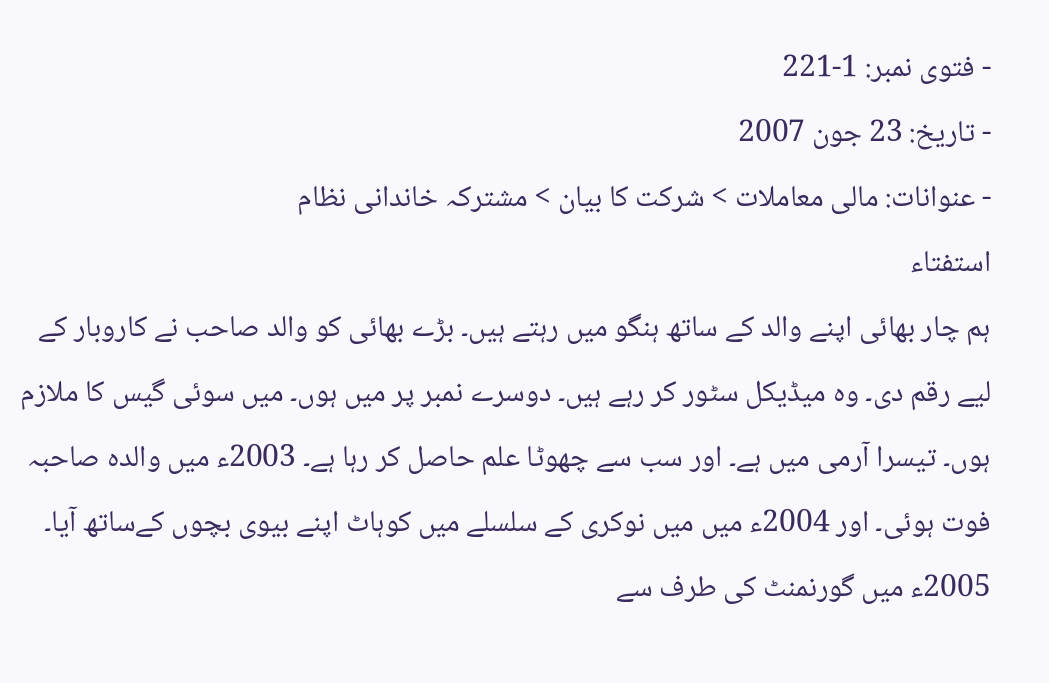- فتوی نمبر: 1-221
- تاریخ: 23 جون 2007
- عنوانات: مالی معاملات > شرکت کا بیان > مشترکہ خاندانی نظام
استفتاء
ہم چار بھائی اپنے والد کے ساتھ ہنگو میں رہتے ہیں۔ بڑے بھائی کو والد صاحب نے کاروبار کے لیے رقم دی۔ وہ میڈیکل سٹور کر رہے ہیں۔ دوسرے نمبر پر میں ہوں۔ میں سوئی گیس کا ملازم ہوں۔ تیسرا آرمی میں ہے۔ اور سب سے چھوٹا علم حاصل کر رہا ہے۔ 2003ء میں والدہ صاحبہ فوت ہوئی۔ اور 2004ء میں میں نوکری کے سلسلے میں کوہاٹ اپنے بیوی بچوں کےساتھ آیا۔ 2005ء میں گورنمنٹ کی طرف سے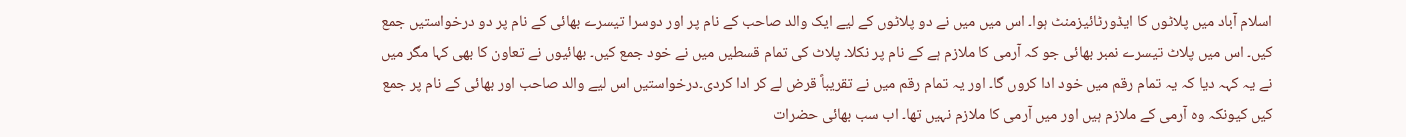اسلام آباد میں پلاٹوں کا ایڈورٹائیزمنٹ ہوا۔ اس میں میں نے دو پلاٹوں کے لیے ایک والد صاحب کے نام پر اور دوسرا تیسرے بھائی کے نام پر دو درخواستیں جمع کیں۔ اس میں پلاٹ تیسرے نمبر بھائی جو کہ آرمی کا ملازم ہے کے نام پر نکلا۔ پلاٹ کی تمام قسطیں میں نے خود جمع کیں۔ بھائیوں نے تعاون کا بھی کہا مگر میں نے یہ کہہ دیا کہ یہ تمام رقم میں خود ادا کروں گا۔ اور یہ تمام رقم میں نے تقریباً قرض لے کر ادا کردی۔درخواستیں اس لیے والد صاحب اور بھائی کے نام پر جمع کیں کیونکہ وہ آرمی کے ملازم ہیں اور میں آرمی کا ملازم نہیں تھا۔ اب سب بھائی حضرات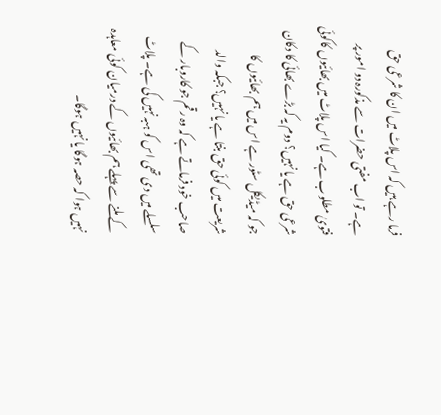فرما رہے ہیں کہ اس پلاٹ میں ان کا شرعی حق ہے۔ تو اب مفتی حضرات سے مذکورہ دو امور پر فتویٰ مطلوب ہے۔ کیا اس پلاٹ میں بھائیوں کاکوئی شرعی حق ہے یا نہیں؟ دوم یہ کہ بڑے بھائی کا دکان جو کہ میڈیکل سٹور ہے اس میں ہم بھائیوں کا شریعت میں کوئی حق بنتا ہے یا نہیں؟ جبکہ والد صاحب خود فرماتے ہے کہ وہ رقم جو کاروبار کے سلسلے میں دی تھی اس کو ہبہ نہیں کی ہے۔ پلاٹ کے ملنے سے پہلے ہم بھائیوں کے درمیان کوئی معاہدہ نہیں ہوا کہ حصہ ہوگا یا نہیں ہوگا۔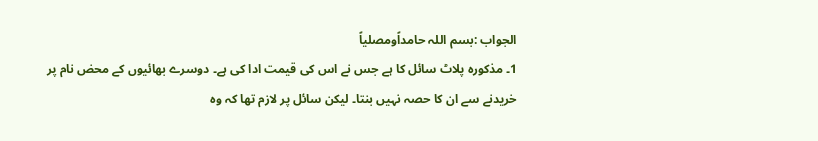الجواب :بسم اللہ حامداًومصلیاً
1۔ مذکورہ پلاٹ سائل کا ہے جس نے اس کی قیمت ادا کی ہے۔ دوسرے بھائیوں کے محض نام پر خریدنے سے ان کا حصہ نہیں بنتا۔ لیکن سائل پر لازم تھا کہ وہ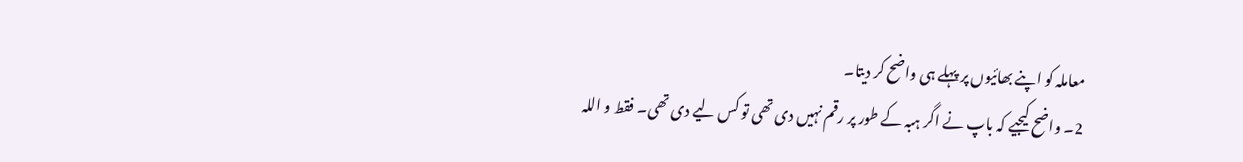معاملہ کو اپنے بھائیوں پر پہلے ہی واضح کر دیتا۔
2۔ واضح کیجیے کہ باپ نے اگر ہبہ کے طور پر رقم نہیں دی تھی تو کس لیے دی تھی۔ فقط و اللہ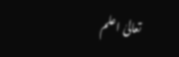تعالیٰ اعلم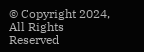© Copyright 2024, All Rights Reserved